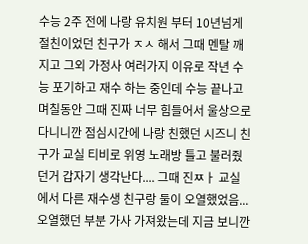수능 2주 전에 나랑 유치원 부터 10년넘게 절친이었던 친구가 ㅈㅅ 해서 그때 멘탈 깨지고 그외 가정사 여러가지 이유로 작년 수능 포기하고 재수 하는 중인데 수능 끝나고 며칠동안 그때 진짜 너무 힘들어서 울상으로 다니니깐 점심시간에 나랑 친했던 시즈니 친구가 교실 티비로 위영 노래방 틀고 불러줬던거 갑자기 생각난다.... 그때 진ㅉㅏ 교실에서 다른 재수생 친구랑 둘이 오열했었음... 오열했던 부분 가사 가져왔는데 지금 보니깐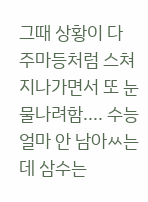그때 상황이 다 주마등처럼 스쳐지나가면서 또 눈물나려함.... 수능 얼마 안 남아ㅆ는데 삼수는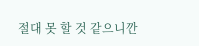절대 못 할 것 같으니깐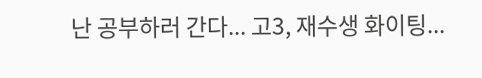난 공부하러 간다... 고3, 재수생 화이팅...